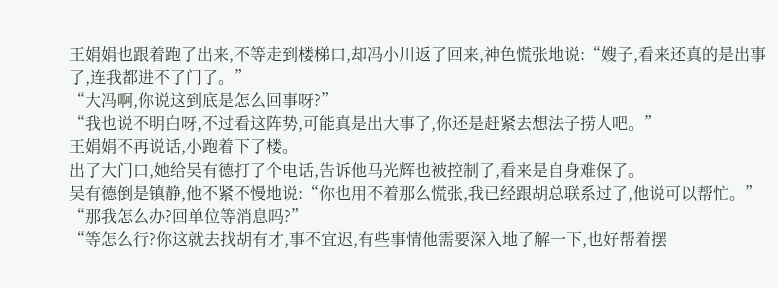王娟娟也跟着跑了出来,不等走到楼梯口,却冯小川返了回来,神色慌张地说:“嫂子,看来还真的是出事了,连我都进不了门了。”
“大冯啊,你说这到底是怎么回事呀?”
“我也说不明白呀,不过看这阵势,可能真是出大事了,你还是赶紧去想法子捞人吧。”
王娟娟不再说话,小跑着下了楼。
出了大门口,她给吴有德打了个电话,告诉他马光辉也被控制了,看来是自身难保了。
吴有德倒是镇静,他不紧不慢地说:“你也用不着那么慌张,我已经跟胡总联系过了,他说可以帮忙。”
“那我怎么办?回单位等消息吗?”
“等怎么行?你这就去找胡有才,事不宜迟,有些事情他需要深入地了解一下,也好帮着摆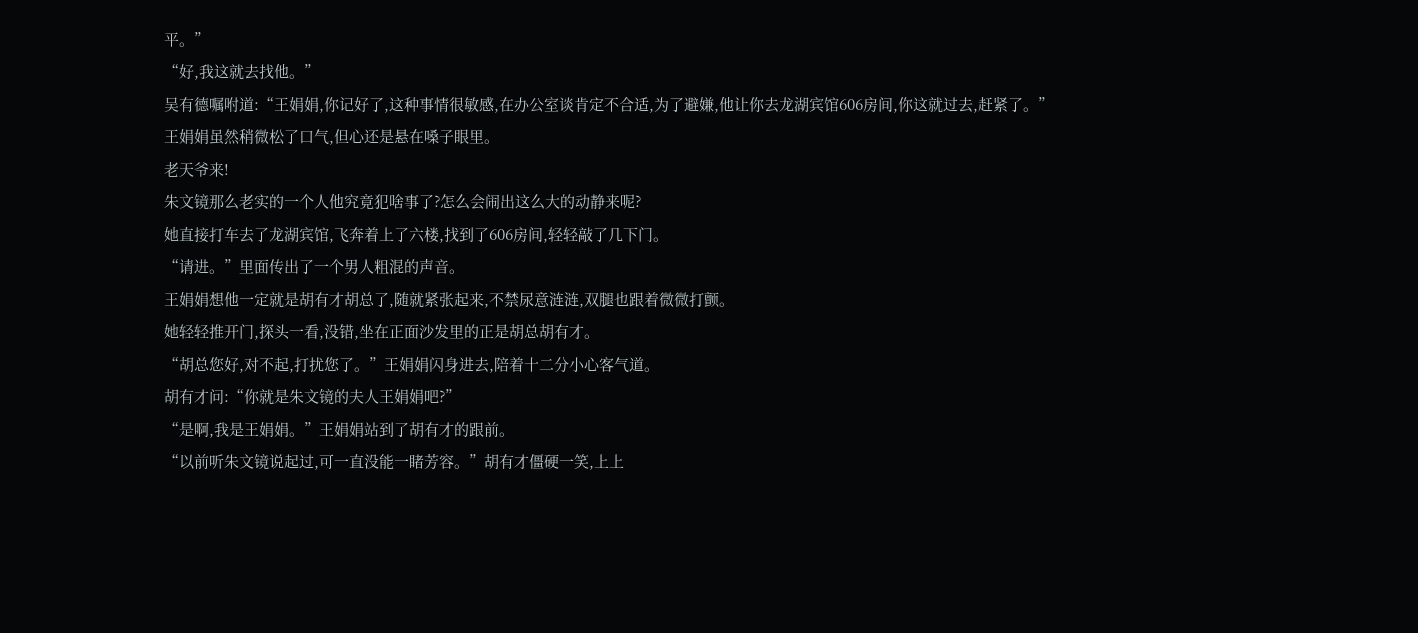平。”
“好,我这就去找他。”
吴有德嘱咐道:“王娟娟,你记好了,这种事情很敏感,在办公室谈肯定不合适,为了避嫌,他让你去龙湖宾馆606房间,你这就过去,赶紧了。”
王娟娟虽然稍微松了口气,但心还是悬在嗓子眼里。
老天爷来!
朱文镜那么老实的一个人他究竟犯啥事了?怎么会闹出这么大的动静来呢?
她直接打车去了龙湖宾馆,飞奔着上了六楼,找到了606房间,轻轻敲了几下门。
“请进。”里面传出了一个男人粗混的声音。
王娟娟想他一定就是胡有才胡总了,随就紧张起来,不禁尿意涟涟,双腿也跟着微微打颤。
她轻轻推开门,探头一看,没错,坐在正面沙发里的正是胡总胡有才。
“胡总您好,对不起,打扰您了。”王娟娟闪身进去,陪着十二分小心客气道。
胡有才问:“你就是朱文镜的夫人王娟娟吧?”
“是啊,我是王娟娟。”王娟娟站到了胡有才的跟前。
“以前听朱文镜说起过,可一直没能一睹芳容。”胡有才僵硬一笑,上上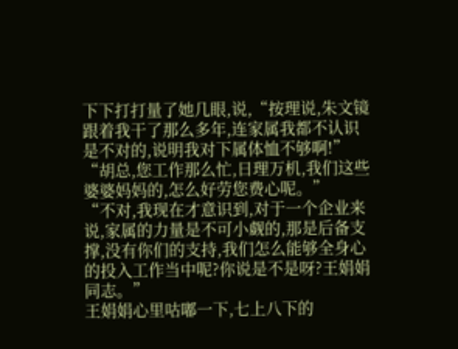下下打打量了她几眼,说,“按理说,朱文镜跟着我干了那么多年,连家属我都不认识是不对的,说明我对下属体恤不够啊!”
“胡总,您工作那么忙,日理万机,我们这些婆婆妈妈的,怎么好劳您费心呢。”
“不对,我现在才意识到,对于一个企业来说,家属的力量是不可小觑的,那是后备支撑,没有你们的支持,我们怎么能够全身心的投入工作当中呢?你说是不是呀?王娟娟同志。”
王娟娟心里咕嘟一下,七上八下的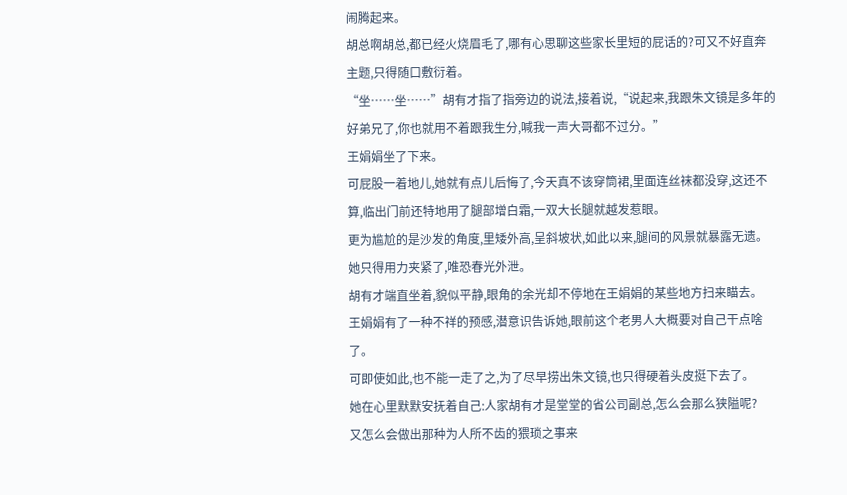闹腾起来。
胡总啊胡总,都已经火烧眉毛了,哪有心思聊这些家长里短的屁话的?可又不好直奔主题,只得随口敷衍着。
“坐……坐……”胡有才指了指旁边的说法,接着说,“说起来,我跟朱文镜是多年的好弟兄了,你也就用不着跟我生分,喊我一声大哥都不过分。”
王娟娟坐了下来。
可屁股一着地儿,她就有点儿后悔了,今天真不该穿筒裙,里面连丝袜都没穿,这还不算,临出门前还特地用了腿部增白霜,一双大长腿就越发惹眼。
更为尴尬的是沙发的角度,里矮外高,呈斜坡状,如此以来,腿间的风景就暴露无遗。
她只得用力夹紧了,唯恐春光外泄。
胡有才端直坐着,貌似平静,眼角的余光却不停地在王娟娟的某些地方扫来瞄去。
王娟娟有了一种不祥的预感,潜意识告诉她,眼前这个老男人大概要对自己干点啥了。
可即使如此,也不能一走了之,为了尽早捞出朱文镜,也只得硬着头皮挺下去了。
她在心里默默安抚着自己:人家胡有才是堂堂的省公司副总,怎么会那么狭隘呢?
又怎么会做出那种为人所不齿的猥琐之事来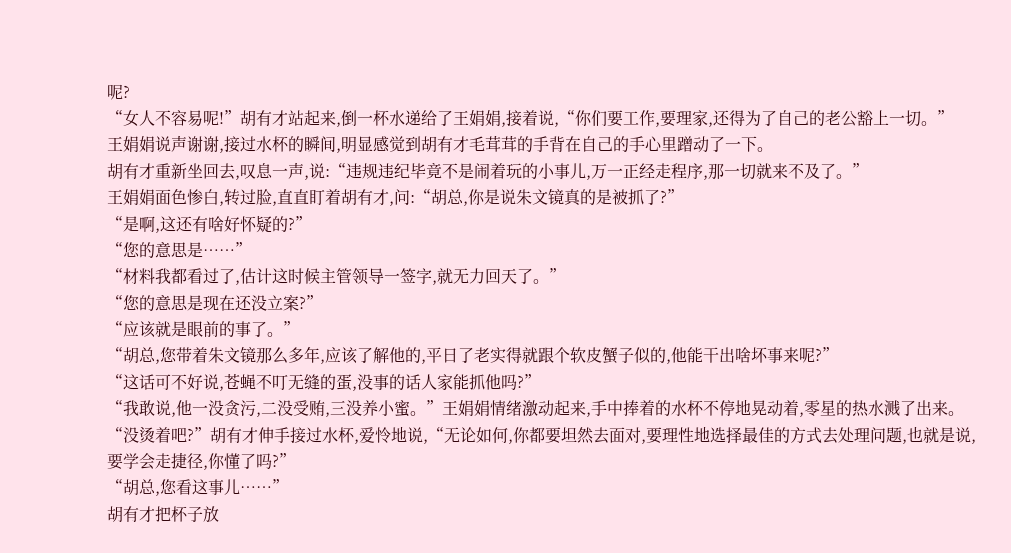呢?
“女人不容易呢!”胡有才站起来,倒一杯水递给了王娟娟,接着说,“你们要工作,要理家,还得为了自己的老公豁上一切。”
王娟娟说声谢谢,接过水杯的瞬间,明显感觉到胡有才毛茸茸的手背在自己的手心里蹭动了一下。
胡有才重新坐回去,叹息一声,说:“违规违纪毕竟不是闹着玩的小事儿,万一正经走程序,那一切就来不及了。”
王娟娟面色惨白,转过脸,直直盯着胡有才,问:“胡总,你是说朱文镜真的是被抓了?”
“是啊,这还有啥好怀疑的?”
“您的意思是……”
“材料我都看过了,估计这时候主管领导一签字,就无力回天了。”
“您的意思是现在还没立案?”
“应该就是眼前的事了。”
“胡总,您带着朱文镜那么多年,应该了解他的,平日了老实得就跟个软皮蟹子似的,他能干出啥坏事来呢?”
“这话可不好说,苍蝇不叮无缝的蛋,没事的话人家能抓他吗?”
“我敢说,他一没贪污,二没受贿,三没养小蜜。”王娟娟情绪激动起来,手中捧着的水杯不停地晃动着,零星的热水溅了出来。
“没烫着吧?”胡有才伸手接过水杯,爱怜地说,“无论如何,你都要坦然去面对,要理性地选择最佳的方式去处理问题,也就是说,要学会走捷径,你懂了吗?”
“胡总,您看这事儿……”
胡有才把杯子放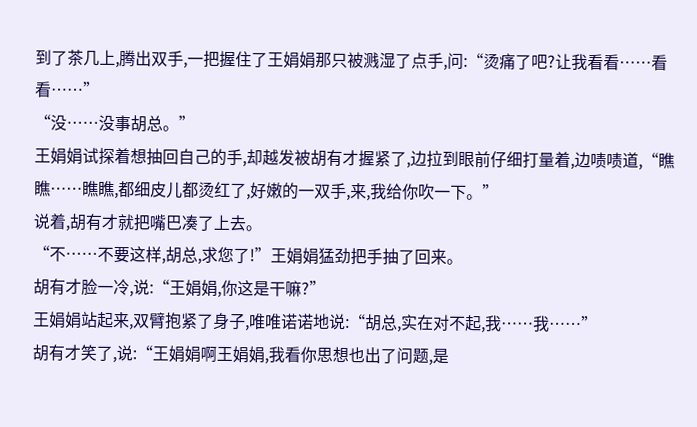到了茶几上,腾出双手,一把握住了王娟娟那只被溅湿了点手,问:“烫痛了吧?让我看看……看看……”
“没……没事胡总。”
王娟娟试探着想抽回自己的手,却越发被胡有才握紧了,边拉到眼前仔细打量着,边啧啧道,“瞧瞧……瞧瞧,都细皮儿都烫红了,好嫩的一双手,来,我给你吹一下。”
说着,胡有才就把嘴巴凑了上去。
“不……不要这样,胡总,求您了!”王娟娟猛劲把手抽了回来。
胡有才脸一冷,说:“王娟娟,你这是干嘛?”
王娟娟站起来,双臂抱紧了身子,唯唯诺诺地说:“胡总,实在对不起,我……我……”
胡有才笑了,说:“王娟娟啊王娟娟,我看你思想也出了问题,是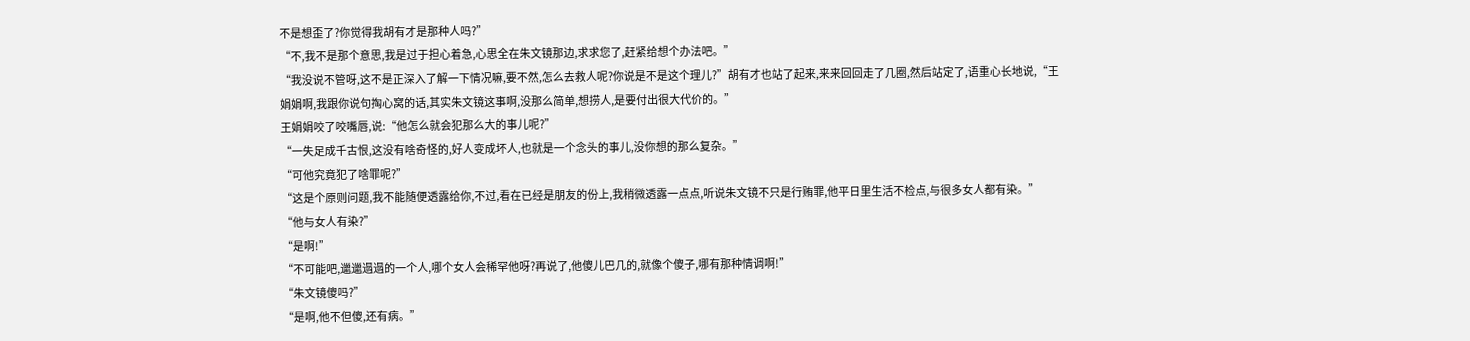不是想歪了?你觉得我胡有才是那种人吗?”
“不,我不是那个意思,我是过于担心着急,心思全在朱文镜那边,求求您了,赶紧给想个办法吧。”
“我没说不管呀,这不是正深入了解一下情况嘛,要不然,怎么去救人呢?你说是不是这个理儿?”胡有才也站了起来,来来回回走了几圈,然后站定了,语重心长地说,“王娟娟啊,我跟你说句掏心窝的话,其实朱文镜这事啊,没那么简单,想捞人,是要付出很大代价的。”
王娟娟咬了咬嘴唇,说:“他怎么就会犯那么大的事儿呢?”
“一失足成千古恨,这没有啥奇怪的,好人变成坏人,也就是一个念头的事儿,没你想的那么复杂。”
“可他究竟犯了啥罪呢?”
“这是个原则问题,我不能随便透露给你,不过,看在已经是朋友的份上,我稍微透露一点点,听说朱文镜不只是行贿罪,他平日里生活不检点,与很多女人都有染。”
“他与女人有染?”
“是啊!”
“不可能吧,邋邋遢遢的一个人,哪个女人会稀罕他呀?再说了,他傻儿巴几的,就像个傻子,哪有那种情调啊!”
“朱文镜傻吗?”
“是啊,他不但傻,还有病。”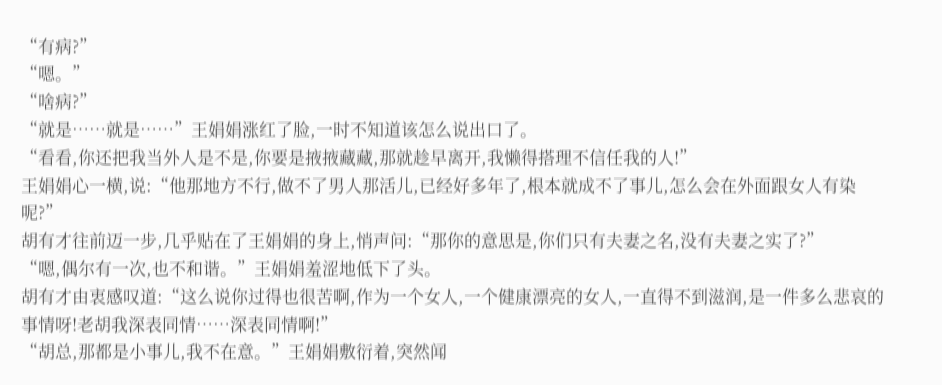“有病?”
“嗯。”
“啥病?”
“就是……就是……”王娟娟涨红了脸,一时不知道该怎么说出口了。
“看看,你还把我当外人是不是,你要是掖掖藏藏,那就趁早离开,我懒得搭理不信任我的人!”
王娟娟心一横,说:“他那地方不行,做不了男人那活儿,已经好多年了,根本就成不了事儿,怎么会在外面跟女人有染呢?”
胡有才往前迈一步,几乎贴在了王娟娟的身上,悄声问:“那你的意思是,你们只有夫妻之名,没有夫妻之实了?”
“嗯,偶尔有一次,也不和谐。”王娟娟羞涩地低下了头。
胡有才由衷感叹道:“这么说你过得也很苦啊,作为一个女人,一个健康漂亮的女人,一直得不到滋润,是一件多么悲哀的事情呀!老胡我深表同情……深表同情啊!”
“胡总,那都是小事儿,我不在意。”王娟娟敷衍着,突然闻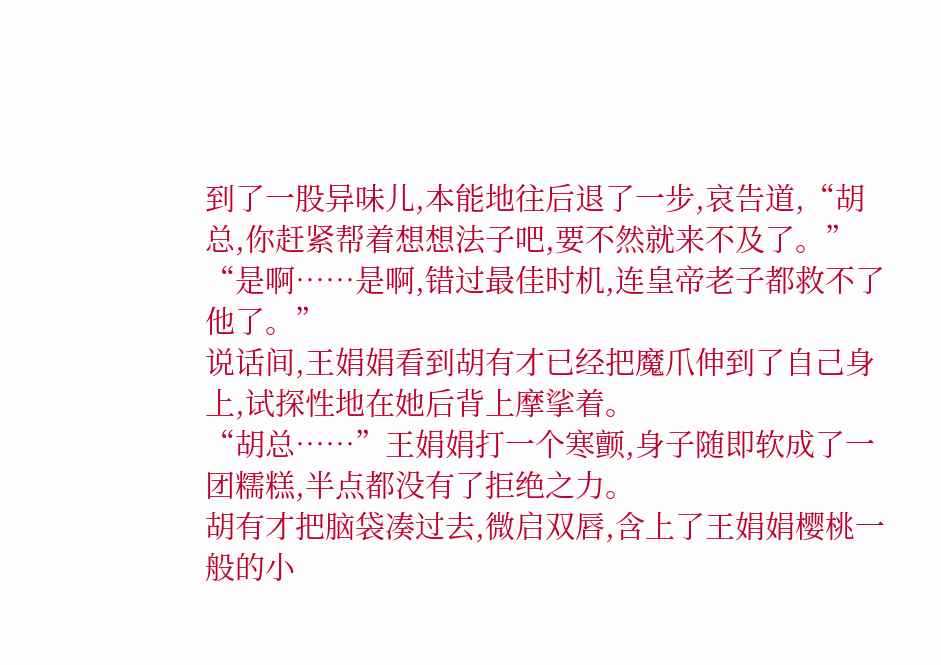到了一股异味儿,本能地往后退了一步,哀告道,“胡总,你赶紧帮着想想法子吧,要不然就来不及了。”
“是啊……是啊,错过最佳时机,连皇帝老子都救不了他了。”
说话间,王娟娟看到胡有才已经把魔爪伸到了自己身上,试探性地在她后背上摩挲着。
“胡总……”王娟娟打一个寒颤,身子随即软成了一团糯糕,半点都没有了拒绝之力。
胡有才把脑袋凑过去,微启双唇,含上了王娟娟樱桃一般的小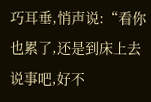巧耳垂,悄声说:“看你也累了,还是到床上去说事吧,好不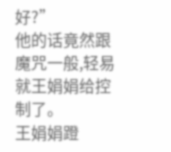好?”
他的话竟然跟魔咒一般,轻易就王娟娟给控制了。
王娟娟蹬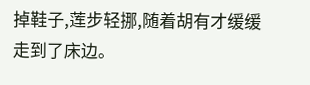掉鞋子,莲步轻挪,随着胡有才缓缓走到了床边。